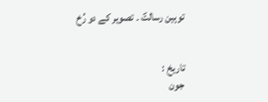توہین رسالتؐ ۔ تصویر کے دو رُخ


تاریخ :
جون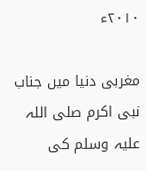۲۰۱۰ء

مغربی دنیا میں جناب نبی اکرم صلی اللہ علیہ وسلم کی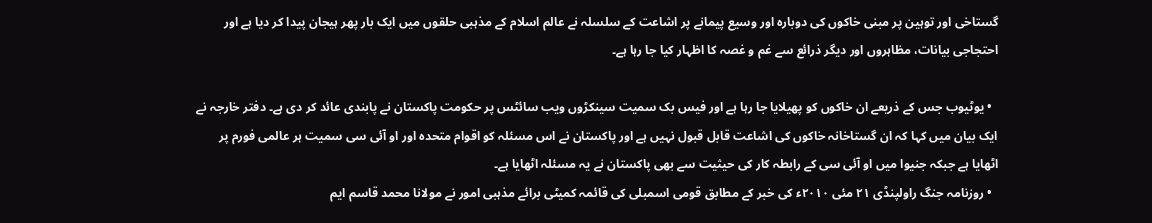گستاخی اور توہین پر مبنی خاکوں کی دوبارہ اور وسیع پیمانے پر اشاعت کے سلسلہ نے عالم اسلام کے مذہبی حلقوں میں ایک بار پھر ہیجان پیدا کر دیا ہے اور احتجاجی بیانات، مظاہروں اور دیگر ذرائع سے غم و غصہ کا اظہار کیا جا رہا ہے۔

  • یوٹیوب جس کے ذریعے ان خاکوں کو پھیلایا جا رہا ہے اور فیس بک سمیت سینکڑوں ویب سائٹس پر حکومت پاکستان نے پابندی عائد کر دی ہے۔ دفتر خارجہ نے ایک بیان میں کہا کہ ان گستاخانہ خاکوں کی اشاعت قابل قبول نہیں ہے اور پاکستان نے اس مسئلہ کو اقوام متحدہ اور او آئی سی سمیت ہر عالمی فورم پر اٹھایا ہے جبکہ جنیوا میں او آئی سی کے رابطہ کار کی حیثیت سے بھی پاکستان نے یہ مسئلہ اٹھایا ہے۔
  • روزنامہ جنگ راولپنڈی ۲۱ مئی ۲۰۱۰ء کی خبر کے مطابق قومی اسمبلی کی قائمہ کمیٹی برائے مذہبی امور نے مولانا محمد قاسم ایم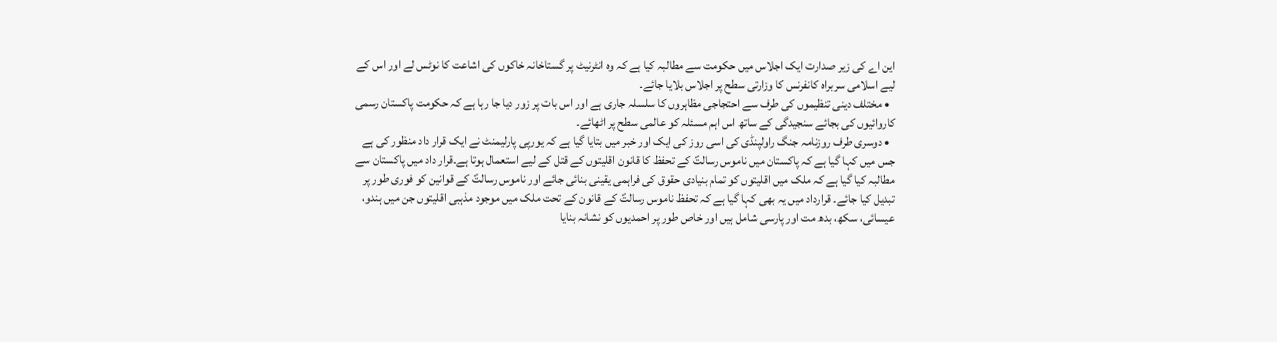این اے کی زیر صدارت ایک اجلاس میں حکومت سے مطالبہ کیا ہے کہ وہ انٹرنیٹ پر گستاخانہ خاکوں کی اشاعت کا نوٹس لے اور اس کے لیے اسلامی سربراہ کانفرنس کا وزارتی سطح پر اجلاس بلایا جائے۔
  • مختلف دینی تنظیموں کی طرف سے احتجاجی مظاہروں کا سلسلہ جاری ہے اور اس بات پر زور دیا جا رہا ہے کہ حکومت پاکستان رسمی کاروائیوں کی بجائے سنجیدگی کے ساتھ اس اہم مسئلہ کو عالمی سطح پر اٹھائے۔
  • دوسری طرف روزنامہ جنگ راولپنڈی کی اسی روز کی ایک اور خبر میں بتایا گیا ہے کہ یورپی پارلیمنٹ نے ایک قرار داد منظور کی ہے جس میں کہا گیا ہے کہ پاکستان میں ناموس رسالتؐ کے تحفظ کا قانون اقلیتوں کے قتل کے لیے استعمال ہوتا ہے۔قرار داد میں پاکستان سے مطالبہ کیا گیا ہے کہ ملک میں اقلیتوں کو تمام بنیادی حقوق کی فراہمی یقینی بنائی جائے اور ناموس رسالتؐ کے قوانین کو فوری طور پر تبدیل کیا جائے۔ قرارداد میں یہ بھی کہا گیا ہے کہ تحفظ ناموس رسالتؐ کے قانون کے تحت ملک میں موجود مذہبی اقلیتوں جن میں ہندو، عیسائی، سکھ، بدھ مت اور پارسی شامل ہیں اور خاص طور پر احمدیوں کو نشانہ بنایا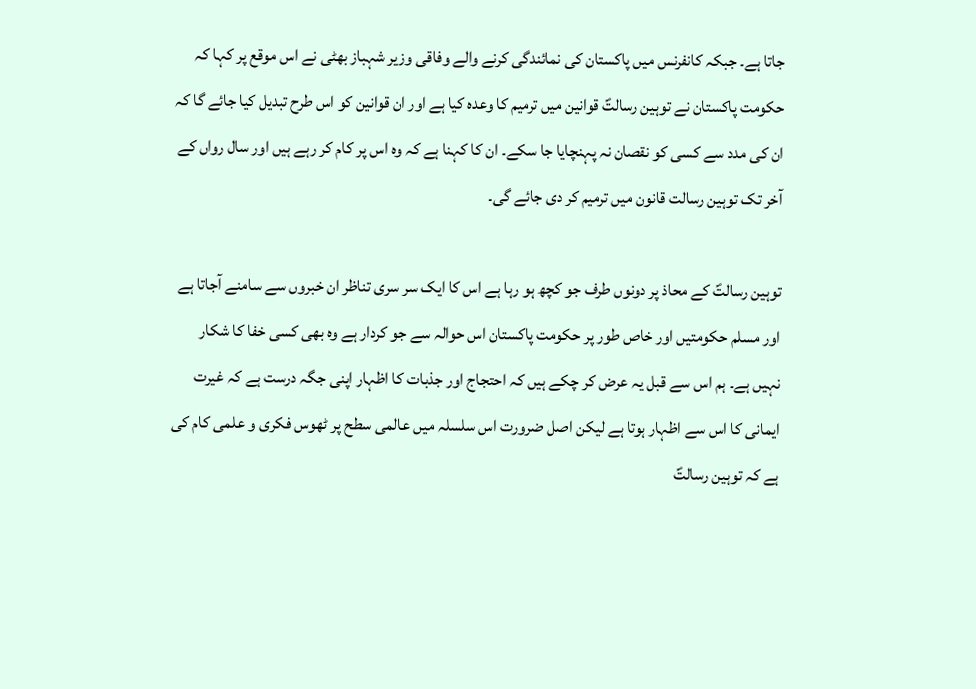جاتا ہے۔ جبکہ کانفرنس میں پاکستان کی نمائندگی کرنے والے وفاقی وزیر شہباز بھٹی نے اس موقع پر کہا کہ حکومت پاکستان نے توہین رسالتؐ قوانین میں ترمیم کا وعدہ کیا ہے اور ان قوانین کو اس طرح تبدیل کیا جائے گا کہ ان کی مدد سے کسی کو نقصان نہ پہنچایا جا سکے۔ ان کا کہنا ہے کہ وہ اس پر کام کر رہے ہیں اور سال رواں کے آخر تک توہین رسالت قانون میں ترمیم کر دی جائے گی۔

توہین رسالتؐ کے محاذ پر دونوں طرف جو کچھ ہو رہا ہے اس کا ایک سر سری تناظر ان خبروں سے سامنے آجاتا ہے اور مسلم حکومتیں اور خاص طور پر حکومت پاکستان اس حوالہ سے جو کردار ہے وہ بھی کسی خفا کا شکار نہیں ہے۔ ہم اس سے قبل یہ عرض کر چکے ہیں کہ احتجاج اور جذبات کا اظہار اپنی جگہ درست ہے کہ غیرت ایمانی کا اس سے اظہار ہوتا ہے لیکن اصل ضرورت اس سلسلہ میں عالمی سطح پر ٹھوس فکری و علمی کام کی ہے کہ توہین رسالتؐ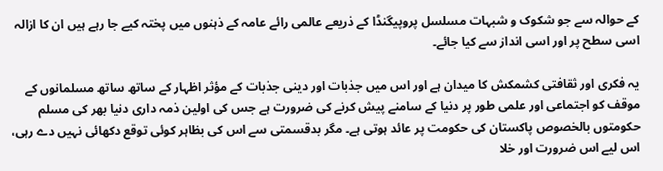کے حوالہ سے جو شکوک و شبہات مسلسل پروپیگنڈا کے ذریعے عالمی رائے عامہ کے ذہنوں میں پختہ کیے جا رہے ہیں ان کا ازالہ اسی سطح پر اور اسی انداز سے کیا جائے۔

یہ فکری اور ثقافتی کشمکش کا میدان ہے اور اس میں جذبات اور دینی جذبات کے مؤثر اظہار کے ساتھ ساتھ مسلمانوں کے موقف کو اجتماعی اور علمی طور پر دنیا کے سامنے پیش کرنے کی ضرورت ہے جس کی اولین ذمہ داری دنیا بھر کی مسلم حکومتوں بالخصوص پاکستان کی حکومت پر عائد ہوتی ہے۔ مگر بدقسمتی سے اس کی بظاہر کوئی توقع دکھائی نہیں دے رہی، اس لیے اس ضرورت اور خلا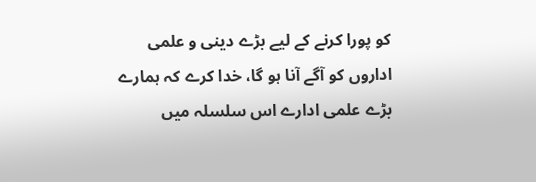کو پورا کرنے کے لیے بڑے دینی و علمی اداروں کو آگے آنا ہو گا، خدا کرے کہ ہمارے بڑے علمی ادارے اس سلسلہ میں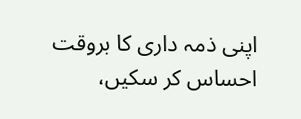اپنی ذمہ داری کا بروقت احساس کر سکیں،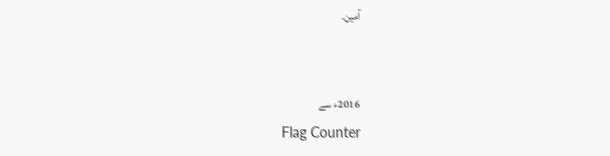آمین۔


2016ء سے
Flag Counter